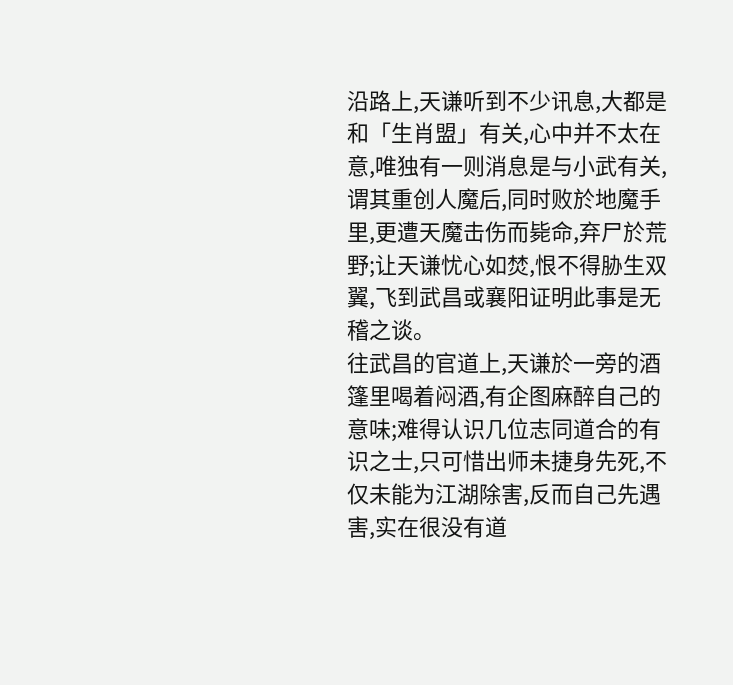沿路上,天谦听到不少讯息,大都是和「生肖盟」有关,心中并不太在意,唯独有一则消息是与小武有关,谓其重创人魔后,同时败於地魔手里,更遭天魔击伤而毙命,弃尸於荒野;让天谦忧心如焚,恨不得胁生双翼,飞到武昌或襄阳证明此事是无稽之谈。
往武昌的官道上,天谦於一旁的酒篷里喝着闷酒,有企图麻醉自己的意味;难得认识几位志同道合的有识之士,只可惜出师未捷身先死,不仅未能为江湖除害,反而自己先遇害,实在很没有道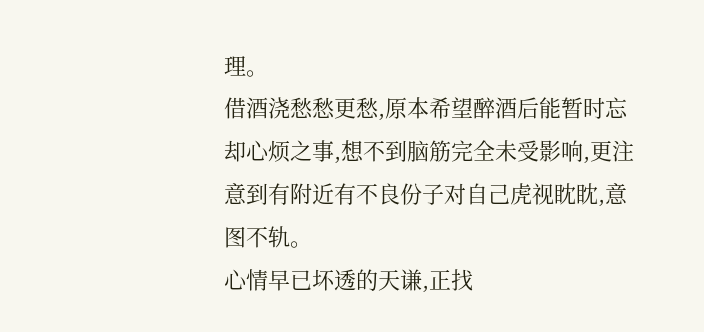理。
借酒浇愁愁更愁,原本希望醉酒后能暂时忘却心烦之事,想不到脑筋完全未受影响,更注意到有附近有不良份子对自己虎视眈眈,意图不轨。
心情早已坏透的天谦,正找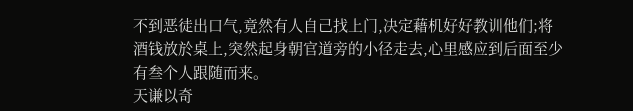不到恶徒出口气,竟然有人自己找上门,决定藉机好好教训他们;将酒钱放於桌上,突然起身朝官道旁的小径走去,心里感应到后面至少有叁个人跟随而来。
天谦以奇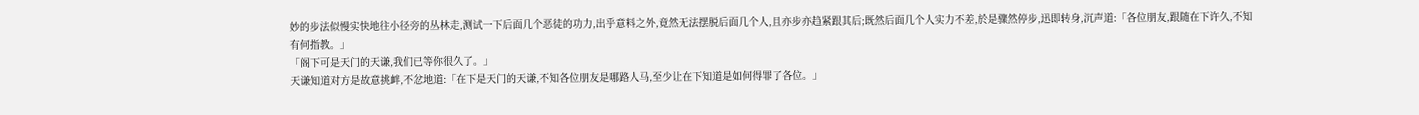妙的步法似慢实快地往小径旁的丛林走,测试一下后面几个恶徒的功力,出乎意料之外,竟然无法摆脱后面几个人,且亦步亦趋紧跟其后;既然后面几个人实力不差,於是骤然停步,迅即转身,沉声道:「各位朋友,跟随在下许久,不知有何指教。」
「阁下可是天门的天谦,我们已等你很久了。」
天谦知道对方是故意挑衅,不忿地道:「在下是天门的天谦,不知各位朋友是哪路人马,至少让在下知道是如何得罪了各位。」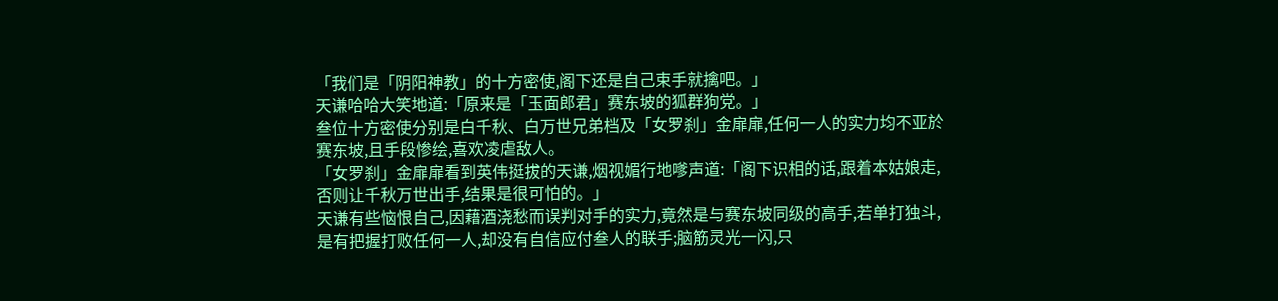「我们是「阴阳神教」的十方密使,阁下还是自己束手就擒吧。」
天谦哈哈大笑地道:「原来是「玉面郎君」赛东坡的狐群狗党。」
叁位十方密使分别是白千秋、白万世兄弟档及「女罗刹」金扉扉,任何一人的实力均不亚於赛东坡,且手段惨绘,喜欢凌虐敌人。
「女罗刹」金扉扉看到英伟挺拔的天谦,烟视媚行地嗲声道:「阁下识相的话,跟着本姑娘走,否则让千秋万世出手,结果是很可怕的。」
天谦有些恼恨自己,因藉酒浇愁而误判对手的实力,竟然是与赛东坡同级的高手,若单打独斗,是有把握打败任何一人,却没有自信应付叁人的联手;脑筋灵光一闪,只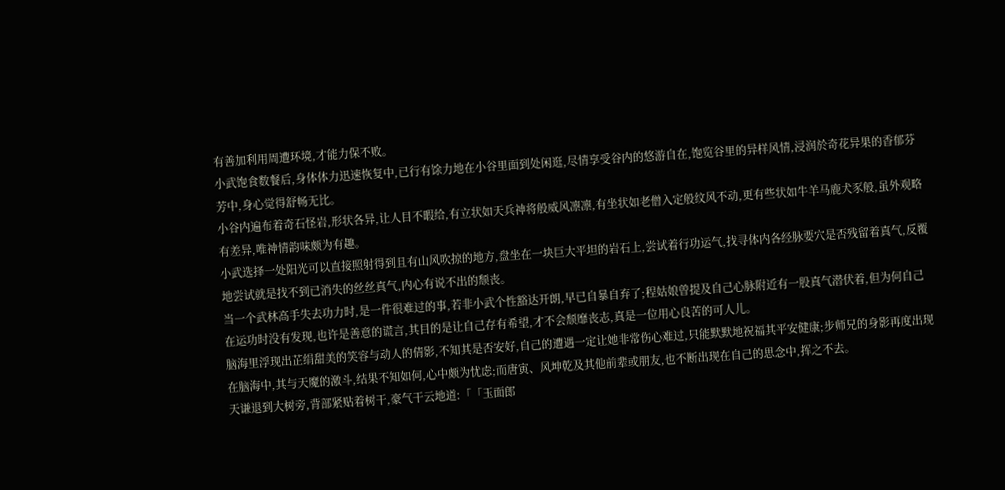有善加利用周遭环境,才能力保不败。
小武饱食数餐后,身体体力迅速恢复中,已行有馀力地在小谷里面到处闲逛,尽情享受谷内的悠游自在,饱览谷里的异样风情,浸润於奇花异果的香郁芬芳中,身心觉得舒畅无比。
小谷内遍布着奇石怪岩,形状各异,让人目不暇给,有立状如天兵神将般威风凛凛,有坐状如老僧入定般纹风不动,更有些状如牛羊马鹿犬豕般,虽外观略有差异,唯神情韵味颇为有趣。
小武选择一处阳光可以直接照射得到且有山风吹掠的地方,盘坐在一块巨大平坦的岩石上,尝试着行功运气,找寻体内各经脉要穴是否残留着真气,反覆地尝试就是找不到已消失的丝丝真气,内心有说不出的颓丧。
当一个武林高手失去功力时,是一件很难过的事,若非小武个性豁达开朗,早已自暴自弃了;程姑娘曾提及自己心脉附近有一股真气潜伏着,但为何自己在运功时没有发现,也许是善意的谎言,其目的是让自己存有希望,才不会颓靡丧志,真是一位用心良苦的可人儿。
脑海里浮现出芷绢甜美的笑容与动人的倩影,不知其是否安好,自己的遭遇一定让她非常伤心难过,只能默默地祝福其平安健康;步师兄的身影再度出现在脑海中,其与天魔的激斗,结果不知如何,心中颇为忧虑;而唐寅、风坤乾及其他前辈或朋友,也不断出现在自己的思念中,挥之不去。
天谦退到大树旁,背部紧贴着树干,豪气干云地道:「「玉面郎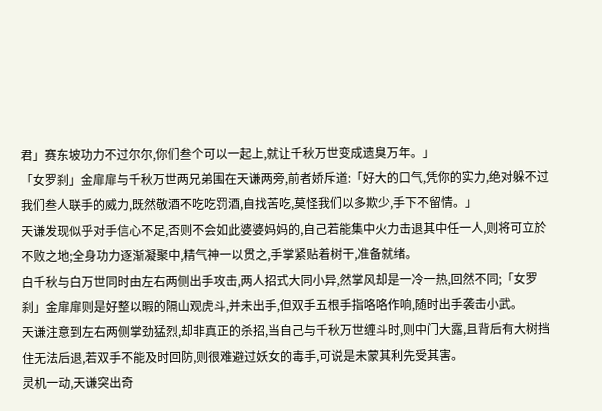君」赛东坡功力不过尔尔,你们叁个可以一起上,就让千秋万世变成遗臭万年。」
「女罗刹」金扉扉与千秋万世两兄弟围在天谦两旁,前者娇斥道:「好大的口气,凭你的实力,绝对躲不过我们叁人联手的威力,既然敬酒不吃吃罚酒,自找苦吃,莫怪我们以多欺少,手下不留情。」
天谦发现似乎对手信心不足,否则不会如此婆婆妈妈的,自己若能集中火力击退其中任一人,则将可立於不败之地;全身功力逐渐凝聚中,精气神一以贯之,手掌紧贴着树干,准备就绪。
白千秋与白万世同时由左右两侧出手攻击,两人招式大同小异,然掌风却是一冷一热,回然不同;「女罗刹」金扉扉则是好整以暇的隔山观虎斗,并未出手,但双手五根手指咯咯作响,随时出手袭击小武。
天谦注意到左右两侧掌劲猛烈,却非真正的杀招,当自己与千秋万世缠斗时,则中门大露,且背后有大树挡住无法后退,若双手不能及时回防,则很难避过妖女的毒手,可说是未蒙其利先受其害。
灵机一动,天谦突出奇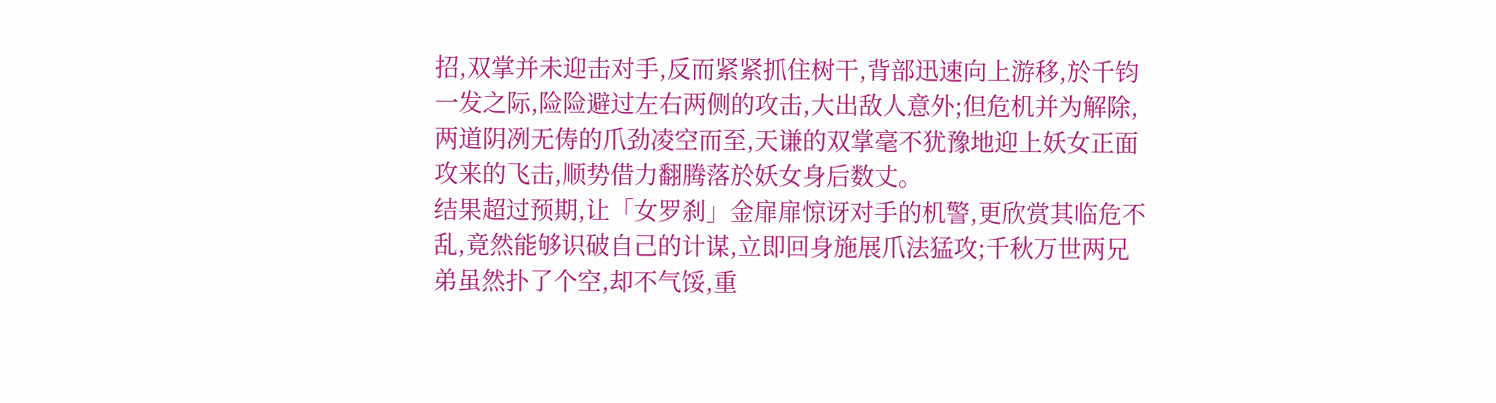招,双掌并未迎击对手,反而紧紧抓住树干,背部迅速向上游移,於千钧一发之际,险险避过左右两侧的攻击,大出敌人意外;但危机并为解除,两道阴冽无俦的爪劲凌空而至,天谦的双掌毫不犹豫地迎上妖女正面攻来的飞击,顺势借力翻腾落於妖女身后数丈。
结果超过预期,让「女罗刹」金扉扉惊讶对手的机警,更欣赏其临危不乱,竟然能够识破自己的计谋,立即回身施展爪法猛攻;千秋万世两兄弟虽然扑了个空,却不气馁,重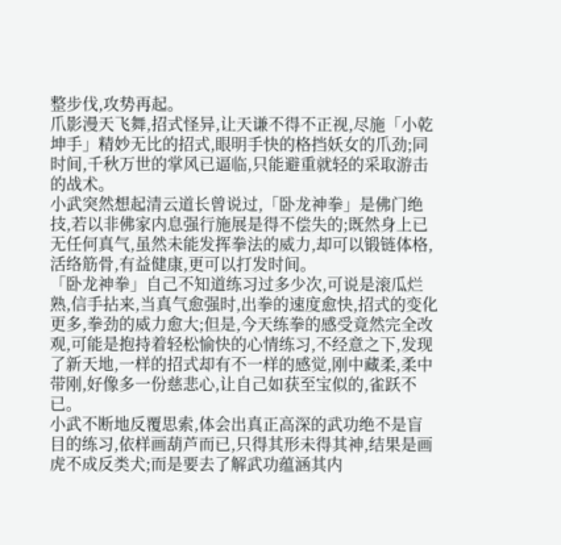整步伐,攻势再起。
爪影漫天飞舞,招式怪异,让天谦不得不正视,尽施「小乾坤手」精妙无比的招式,眼明手快的格挡妖女的爪劲;同时间,千秋万世的掌风已逼临,只能避重就轻的采取游击的战术。
小武突然想起清云道长曾说过,「卧龙神拳」是佛门绝技,若以非佛家内息强行施展是得不偿失的;既然身上已无任何真气,虽然未能发挥拳法的威力,却可以锻链体格,活络筋骨,有益健康,更可以打发时间。
「卧龙神拳」自己不知道练习过多少次,可说是滚瓜烂熟,信手拈来,当真气愈强时,出拳的速度愈快,招式的变化更多,拳劲的威力愈大;但是,今天练拳的感受竟然完全改观,可能是抱持着轻松愉快的心情练习,不经意之下,发现了新天地,一样的招式却有不一样的感觉,刚中藏柔,柔中带刚,好像多一份慈悲心,让自己如获至宝似的,雀跃不已。
小武不断地反覆思索,体会出真正高深的武功绝不是盲目的练习,依样画葫芦而已,只得其形未得其神,结果是画虎不成反类犬;而是要去了解武功蕴涵其内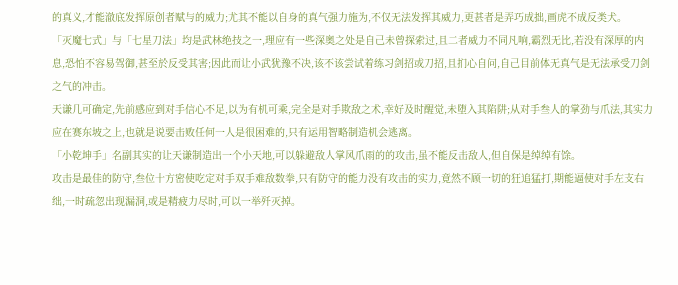的真义,才能澈底发挥原创者赋与的威力;尤其不能以自身的真气强力施为,不仅无法发挥其威力,更甚者是弄巧成拙,画虎不成反类犬。
「灭魔七式」与「七星刀法」均是武林绝技之一,理应有一些深奥之处是自己未曾探索过,且二者威力不同凡响,霸烈无比,若没有深厚的内息,恐怕不容易驾御,甚至於反受其害;因此而让小武犹豫不决,该不该尝试着练习剑招或刀招,且扪心自问,自己目前体无真气是无法承受刀剑之气的冲击。
天谦几可确定,先前感应到对手信心不足,以为有机可乘,完全是对手欺敌之术,幸好及时醒觉,未堕入其陷阱;从对手叁人的掌劲与爪法,其实力应在赛东坡之上,也就是说要击败任何一人是很困难的,只有运用智略制造机会逃离。
「小乾坤手」名副其实的让天谦制造出一个小天地,可以躲避敌人掌风爪雨的的攻击,虽不能反击敌人,但自保是绰绰有馀。
攻击是最佳的防守,叁位十方密使吃定对手双手难敌数拳,只有防守的能力没有攻击的实力,竟然不顾一切的狂追猛打,期能逼使对手左支右绌,一时疏忽出现漏洞,或是精疲力尽时,可以一举歼灭掉。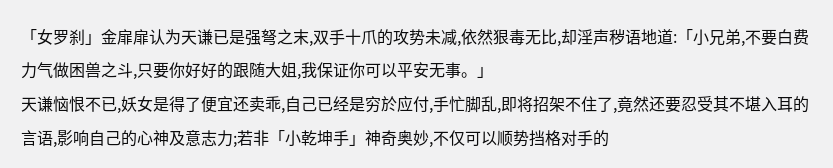「女罗刹」金扉扉认为天谦已是强弩之末,双手十爪的攻势未减,依然狠毒无比,却淫声秽语地道:「小兄弟,不要白费力气做困兽之斗,只要你好好的跟随大姐,我保证你可以平安无事。」
天谦恼恨不已,妖女是得了便宜还卖乖,自己已经是穷於应付,手忙脚乱,即将招架不住了,竟然还要忍受其不堪入耳的言语,影响自己的心神及意志力;若非「小乾坤手」神奇奥妙,不仅可以顺势挡格对手的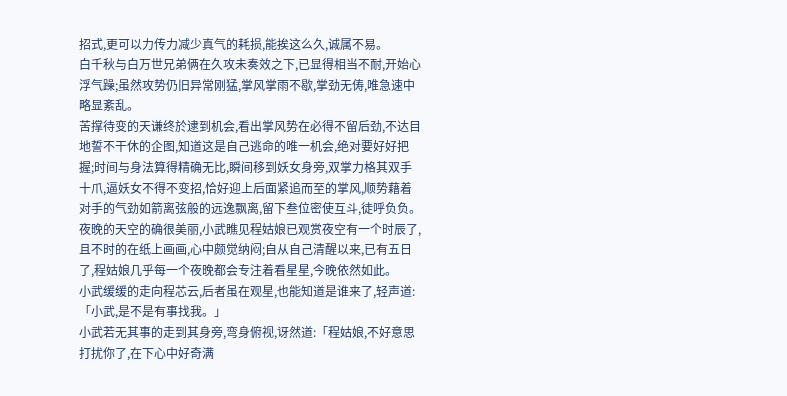招式,更可以力传力减少真气的耗损,能挨这么久,诚属不易。
白千秋与白万世兄弟俩在久攻未奏效之下,已显得相当不耐,开始心浮气躁;虽然攻势仍旧异常刚猛,掌风掌雨不歇,掌劲无俦,唯急速中略显紊乱。
苦撑待变的天谦终於逮到机会,看出掌风势在必得不留后劲,不达目地誓不干休的企图,知道这是自己逃命的唯一机会,绝对要好好把握;时间与身法算得精确无比,瞬间移到妖女身旁,双掌力格其双手十爪,逼妖女不得不变招,恰好迎上后面紧追而至的掌风,顺势藉着对手的气劲如箭离弦般的远逸飘离,留下叁位密使互斗,徒呼负负。
夜晚的天空的确很美丽,小武瞧见程姑娘已观赏夜空有一个时辰了,且不时的在纸上画画,心中颇觉纳闷;自从自己清醒以来,已有五日了,程姑娘几乎每一个夜晚都会专注着看星星,今晚依然如此。
小武缓缓的走向程芯云,后者虽在观星,也能知道是谁来了,轻声道:「小武,是不是有事找我。」
小武若无其事的走到其身旁,弯身俯视,讶然道:「程姑娘,不好意思打扰你了,在下心中好奇满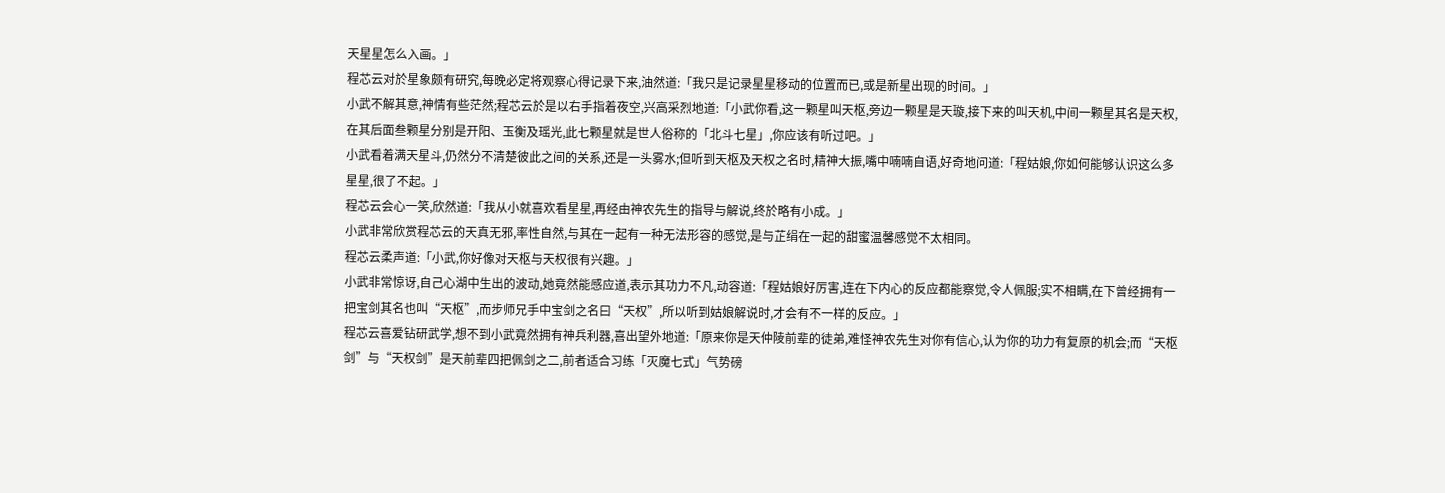天星星怎么入画。」
程芯云对於星象颇有研究,每晚必定将观察心得记录下来,油然道:「我只是记录星星移动的位置而已,或是新星出现的时间。」
小武不解其意,神情有些茫然;程芯云於是以右手指着夜空,兴高采烈地道:「小武你看,这一颗星叫天枢,旁边一颗星是天璇,接下来的叫天机,中间一颗星其名是天权,在其后面叁颗星分别是开阳、玉衡及瑶光,此七颗星就是世人俗称的「北斗七星」,你应该有听过吧。」
小武看着满天星斗,仍然分不清楚彼此之间的关系,还是一头雾水;但听到天枢及天权之名时,精神大振,嘴中喃喃自语,好奇地问道:「程姑娘,你如何能够认识这么多星星,很了不起。」
程芯云会心一笑,欣然道:「我从小就喜欢看星星,再经由神农先生的指导与解说,终於略有小成。」
小武非常欣赏程芯云的天真无邪,率性自然,与其在一起有一种无法形容的感觉,是与芷绢在一起的甜蜜温馨感觉不太相同。
程芯云柔声道:「小武,你好像对天枢与天权很有兴趣。」
小武非常惊讶,自己心湖中生出的波动,她竟然能感应道,表示其功力不凡,动容道:「程姑娘好厉害,连在下内心的反应都能察觉,令人佩服;实不相瞒,在下曾经拥有一把宝剑其名也叫“天枢”,而步师兄手中宝剑之名曰“天权”,所以听到姑娘解说时,才会有不一样的反应。」
程芯云喜爱钻研武学,想不到小武竟然拥有神兵利器,喜出望外地道:「原来你是天仲陵前辈的徒弟,难怪神农先生对你有信心,认为你的功力有复原的机会;而“天枢剑”与“天权剑”是天前辈四把佩剑之二,前者适合习练「灭魔七式」气势磅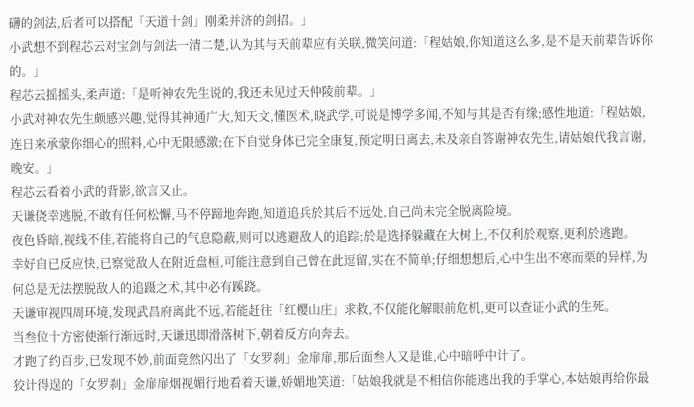礴的剑法,后者可以搭配「天道十剑」刚柔并济的剑招。」
小武想不到程芯云对宝剑与剑法一清二楚,认为其与天前辈应有关联,微笑问道:「程姑娘,你知道这么多,是不是天前辈告诉你的。」
程芯云摇摇头,柔声道:「是听神农先生说的,我还未见过天仲陵前辈。」
小武对神农先生颇感兴趣,觉得其神通广大,知天文,懂医术,晓武学,可说是博学多闻,不知与其是否有缘;感性地道:「程姑娘,连日来承蒙你细心的照料,心中无限感激;在下自觉身体已完全康复,预定明日离去,未及亲自答谢神农先生,请姑娘代我言谢,晚安。」
程芯云看着小武的背影,欲言又止。
天谦侥幸逃脱,不敢有任何松懈,马不停蹄地奔跑,知道追兵於其后不远处,自己尚未完全脱离险境。
夜色昏暗,视线不佳,若能将自己的气息隐蔽,则可以逃避敌人的追踪;於是选择躲藏在大树上,不仅利於观察,更利於逃跑。
幸好自已反应快,已察觉敌人在附近盘桓,可能注意到自己曾在此逗留,实在不简单;仔细想想后,心中生出不寒而栗的异样,为何总是无法摆脱敌人的追蹑之术,其中必有蹊跷。
天谦审视四周环境,发现武昌府离此不远,若能赶往「红樱山庄」求救,不仅能化解眼前危机,更可以查证小武的生死。
当叁位十方密使渐行渐远时,天谦迅即滑落树下,朝着反方向奔去。
才跑了约百步,已发现不妙,前面竟然闪出了「女罗刹」金扉扉,那后面叁人又是谁,心中暗呼中计了。
狡计得逞的「女罗刹」金扉扉烟视媚行地看着天谦,娇媚地笑道:「姑娘我就是不相信你能逃出我的手掌心,本姑娘再给你最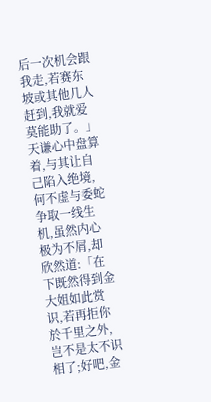后一次机会跟我走,若赛东坡或其他几人赶到,我就爱莫能助了。」
天谦心中盘算着,与其让自己陷入绝境,何不虚与委蛇争取一线生机,虽然内心极为不屑,却欣然道:「在下既然得到金大姐如此赏识,若再拒你於千里之外,岂不是太不识相了;好吧,金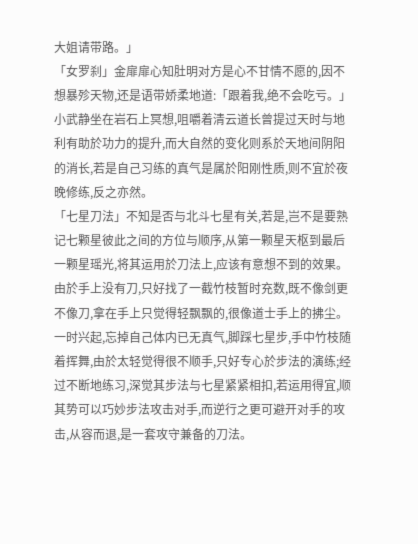大姐请带路。」
「女罗刹」金扉扉心知肚明对方是心不甘情不愿的,因不想暴殄天物,还是语带娇柔地道:「跟着我,绝不会吃亏。」
小武静坐在岩石上冥想,咀嚼着清云道长曾提过天时与地利有助於功力的提升,而大自然的变化则系於天地间阴阳的消长,若是自己习练的真气是属於阳刚性质,则不宜於夜晚修练,反之亦然。
「七星刀法」不知是否与北斗七星有关,若是,岂不是要熟记七颗星彼此之间的方位与顺序,从第一颗星天枢到最后一颗星瑶光,将其运用於刀法上,应该有意想不到的效果。
由於手上没有刀,只好找了一截竹枝暂时充数,既不像剑更不像刀,拿在手上只觉得轻飘飘的,很像道士手上的拂尘。
一时兴起,忘掉自己体内已无真气,脚踩七星步,手中竹枝随着挥舞,由於太轻觉得很不顺手,只好专心於步法的演练;经过不断地练习,深觉其步法与七星紧紧相扣,若运用得宜,顺其势可以巧妙步法攻击对手,而逆行之更可避开对手的攻击,从容而退,是一套攻守兼备的刀法。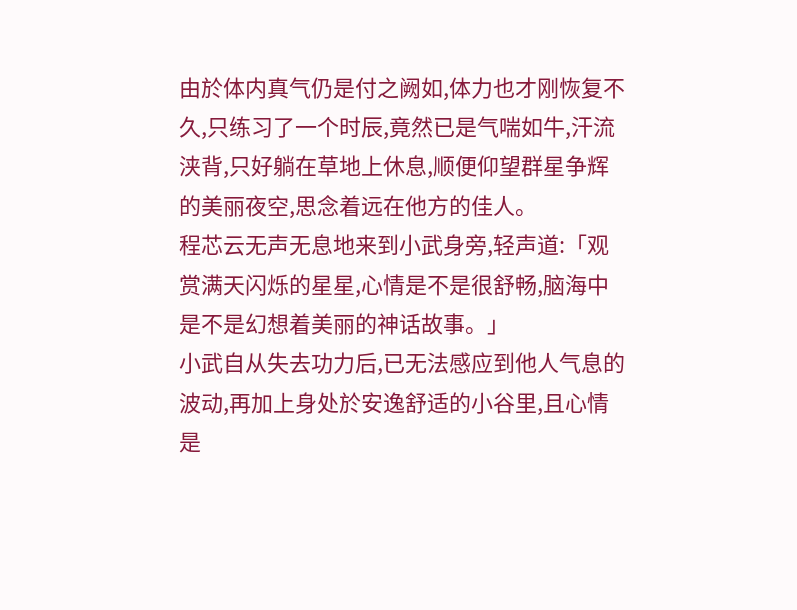由於体内真气仍是付之阙如,体力也才刚恢复不久,只练习了一个时辰,竟然已是气喘如牛,汗流浃背,只好躺在草地上休息,顺便仰望群星争辉的美丽夜空,思念着远在他方的佳人。
程芯云无声无息地来到小武身旁,轻声道:「观赏满天闪烁的星星,心情是不是很舒畅,脑海中是不是幻想着美丽的神话故事。」
小武自从失去功力后,已无法感应到他人气息的波动,再加上身处於安逸舒适的小谷里,且心情是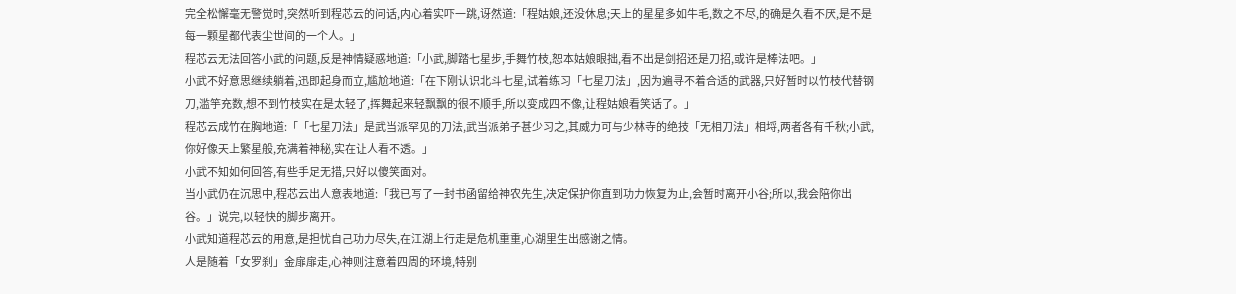完全松懈毫无警觉时,突然听到程芯云的问话,内心着实吓一跳,讶然道:「程姑娘,还没休息;天上的星星多如牛毛,数之不尽,的确是久看不厌,是不是每一颗星都代表尘世间的一个人。」
程芯云无法回答小武的问题,反是神情疑惑地道:「小武,脚踏七星步,手舞竹枝,恕本姑娘眼拙,看不出是剑招还是刀招,或许是棒法吧。」
小武不好意思继续躺着,迅即起身而立,尴尬地道:「在下刚认识北斗七星,试着练习「七星刀法」,因为遍寻不着合适的武器,只好暂时以竹枝代替钢刀,滥竽充数,想不到竹枝实在是太轻了,挥舞起来轻飘飘的很不顺手,所以变成四不像,让程姑娘看笑话了。」
程芯云成竹在胸地道:「「七星刀法」是武当派罕见的刀法,武当派弟子甚少习之,其威力可与少林寺的绝技「无相刀法」相埒,两者各有千秋;小武,你好像天上繁星般,充满着神秘,实在让人看不透。」
小武不知如何回答,有些手足无措,只好以傻笑面对。
当小武仍在沉思中,程芯云出人意表地道:「我已写了一封书函留给神农先生,决定保护你直到功力恢复为止,会暂时离开小谷;所以,我会陪你出谷。」说完,以轻快的脚步离开。
小武知道程芯云的用意,是担忧自己功力尽失,在江湖上行走是危机重重,心湖里生出感谢之情。
人是随着「女罗刹」金扉扉走,心神则注意着四周的环境,特别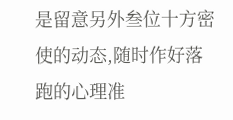是留意另外叁位十方密使的动态,随时作好落跑的心理准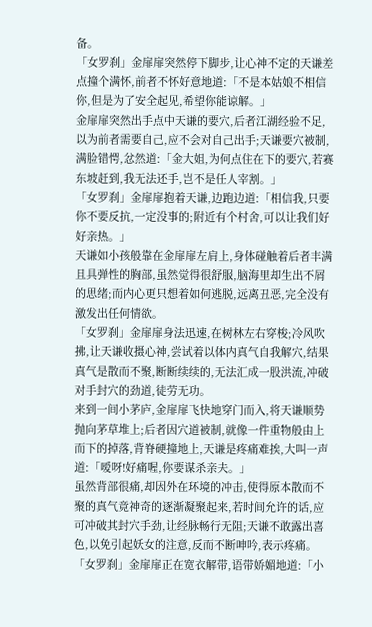备。
「女罗刹」金扉扉突然停下脚步,让心神不定的天谦差点撞个满怀,前者不怀好意地道:「不是本姑娘不相信你,但是为了安全起见,希望你能谅解。」
金扉扉突然出手点中天谦的要穴,后者江湖经验不足,以为前者需要自己,应不会对自己出手;天谦要穴被制,满脸错愕,忿然道:「金大姐,为何点住在下的要穴,若赛东坡赶到,我无法还手,岂不是任人宰割。」
「女罗刹」金扉扉抱着天谦,边跑边道:「相信我,只要你不要反抗,一定没事的;附近有个村舍,可以让我们好好亲热。」
天谦如小孩般靠在金扉扉左肩上,身体碰触着后者丰满且具弹性的胸部,虽然觉得很舒服,脑海里却生出不屑的思绪;而内心更只想着如何逃脱,远离丑恶,完全没有激发出任何情欲。
「女罗刹」金扉扉身法迅速,在树林左右穿梭;冷风吹拂,让天谦收摄心神,尝试着以体内真气自我解穴,结果真气是散而不聚,断断续续的,无法汇成一股洪流,冲破对手封穴的劲道,徒劳无功。
来到一间小茅庐,金扉扉飞快地穿门而入,将天谦顺势抛向茅草堆上;后者因穴道被制,就像一件重物般由上而下的掉落,背脊硬撞地上,天谦是疼痛难挨,大叫一声道:「嗳呀!好痛喔,你要谋杀亲夫。」
虽然背部很痛,却因外在环境的冲击,使得原本散而不聚的真气竟神奇的逐渐凝聚起来,若时间允许的话,应可冲破其封穴手劲,让经脉畅行无阻;天谦不敢露出喜色,以免引起妖女的注意,反而不断呻吟,表示疼痛。
「女罗刹」金扉扉正在宽衣解带,语带娇媚地道:「小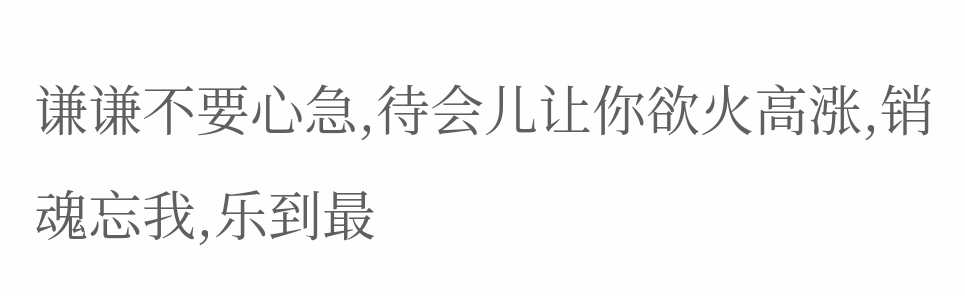谦谦不要心急,待会儿让你欲火高涨,销魂忘我,乐到最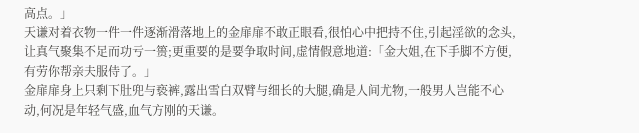高点。」
天谦对着衣物一件一件逐渐滑落地上的金扉扉不敢正眼看,很怕心中把持不住,引起淫欲的念头,让真气聚集不足而功亏一篑;更重要的是要争取时间,虚情假意地道:「金大姐,在下手脚不方便,有劳你帮亲夫服侍了。」
金扉扉身上只剩下肚兜与亵裤,露出雪白双臂与细长的大腿,确是人间尤物,一般男人岂能不心动,何况是年轻气盛,血气方刚的天谦。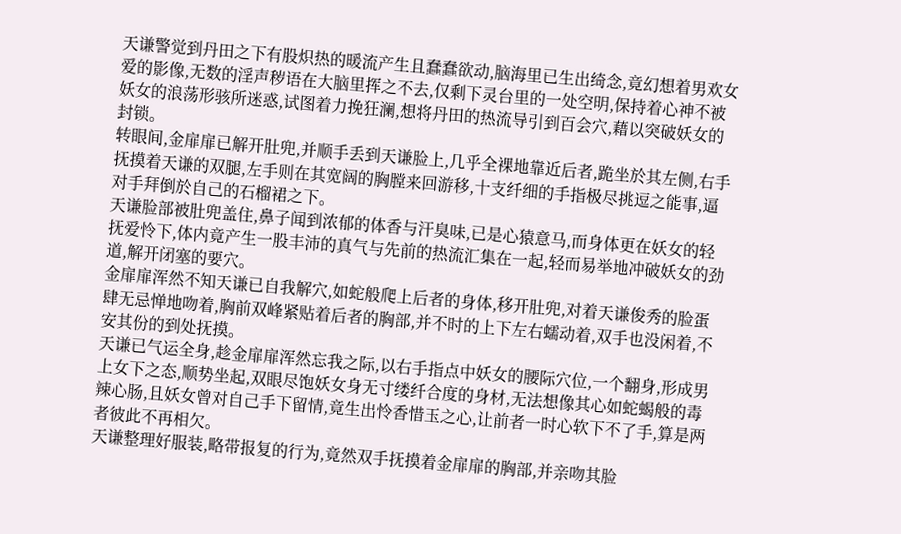天谦警觉到丹田之下有股炽热的暖流产生且蠢蠢欲动,脑海里已生出绮念,竟幻想着男欢女爱的影像,无数的淫声秽语在大脑里挥之不去,仅剩下灵台里的一处空明,保持着心神不被妖女的浪荡形骇所迷惑,试图着力挽狂澜,想将丹田的热流导引到百会穴,藉以突破妖女的封锁。
转眼间,金扉扉已解开肚兜,并顺手丢到天谦脸上,几乎全裸地靠近后者,跪坐於其左侧,右手抚摸着天谦的双腿,左手则在其宽阔的胸膛来回游移,十支纤细的手指极尽挑逗之能事,逼对手拜倒於自己的石榴裙之下。
天谦脸部被肚兜盖住,鼻子闻到浓郁的体香与汗臭味,已是心猿意马,而身体更在妖女的轻抚爱怜下,体内竟产生一股丰沛的真气与先前的热流汇集在一起,轻而易举地冲破妖女的劲道,解开闭塞的要穴。
金扉扉浑然不知天谦已自我解穴,如蛇般爬上后者的身体,移开肚兜,对着天谦俊秀的脸蛋肆无忌惮地吻着,胸前双峰紧贴着后者的胸部,并不时的上下左右蠕动着,双手也没闲着,不安其份的到处抚摸。
天谦已气运全身,趁金扉扉浑然忘我之际,以右手指点中妖女的腰际穴位,一个翻身,形成男上女下之态,顺势坐起,双眼尽饱妖女身无寸缕纤合度的身材,无法想像其心如蛇蝎般的毒辣心肠,且妖女曾对自己手下留情,竟生出怜香惜玉之心,让前者一时心软下不了手,算是两者彼此不再相欠。
天谦整理好服装,略带报复的行为,竟然双手抚摸着金扉扉的胸部,并亲吻其脸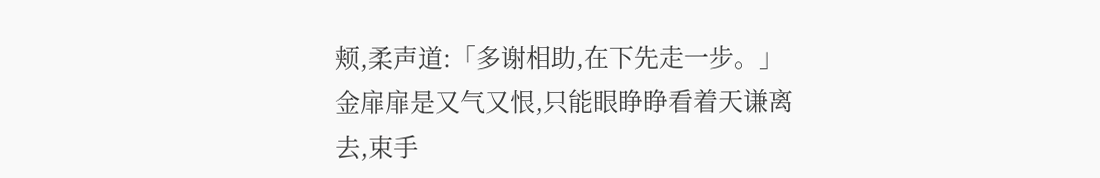颊,柔声道:「多谢相助,在下先走一步。」
金扉扉是又气又恨,只能眼睁睁看着天谦离去,束手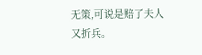无策,可说是赔了夫人又折兵。